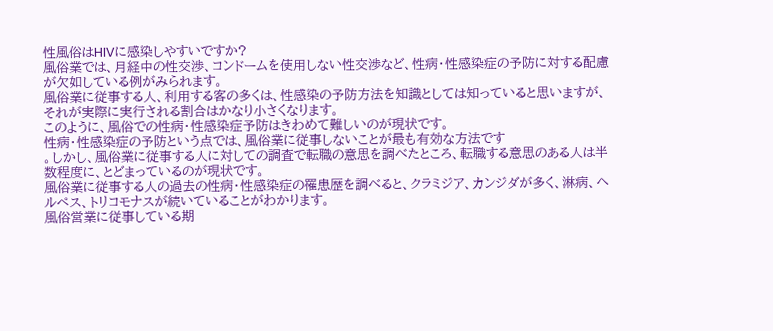性風俗はHIVに感染しやすいですか?
風俗業では、月経中の性交渉、コンドームを使用しない性交渉など、性病・性感染症の予防に対する配慮が欠如している例がみられます。
風俗業に従事する人、利用する客の多くは、性感染の予防方法を知識としては知っていると思いますが、それが実際に実行される割合はかなり小さくなります。
このように、風俗での性病・性感染症予防はきわめて難しいのが現状です。
性病・性感染症の予防という点では、風俗業に従事しないことが最も有効な方法です
。しかし、風俗業に従事する人に対しての調査で転職の意思を調べたところ、転職する意思のある人は半数程度に、とどまっているのが現状です。
風俗業に従事する人の過去の性病・性感染症の罹患歴を調べると、クラミジア、カンジダが多く、淋病、ヘルペス、トリコモナスが続いていることがわかります。
風俗営業に従事している期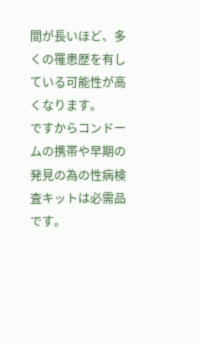間が長いほど、多くの罹患歴を有している可能性が高くなります。
ですからコンドームの携帯や早期の発見の為の性病検査キットは必需品です。